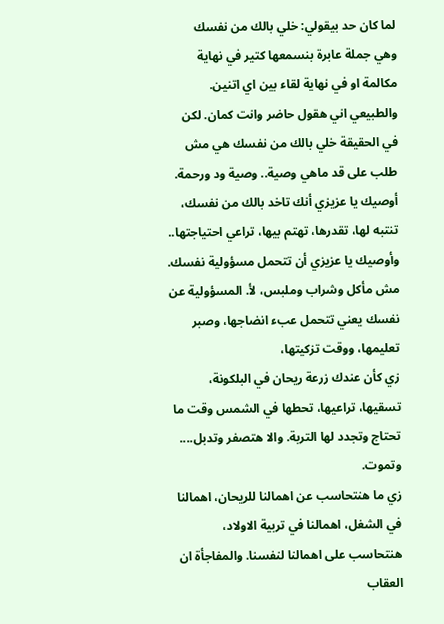لما كان حد بيقولي: خلي بالك من نفسك
وهي جملة عابرة بنسمعها كتير في نهاية مكالمة او في نهاية لقاء بين اي اتنين.
والطبيعي اني هقول حاضر وانت كمان. لكن في الحقيقة خلي بالك من نفسك هي مش طلب على قد ماهي وصية.. وصية ود ورحمة.
أوصيك يا عزيزي أنك تاخد بالك من نفسك، تنتبه لها، تقدرها، تهتم بيها، تراعي احتياجتها.. وأوصيك يا عزيزي أن تتحمل مسؤولية نفسك.
مش مأكل وشراب وملبس، لأ. المسؤولية عن نفسك يعني تتحمل عبء انضاجها، وصبر تعليمها، ووقت تزكيتها،
زي كأن عندك زرعة ريحان في البلكونة، تسقيها، تراعيها، تحطها في الشمس وقت ما تحتاج وتجدد لها التربة. والا هتصفر وتدبل.... وتموت.
زي ما هنتحاسب عن اهمالنا للريحان، اهمالنا في الشغل، اهمالنا في تربية الاولاد، هنتحاسب على اهمالنا لنفسنا. والمفاجأة ان العقاب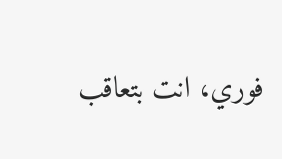فوري، انت بتعاقب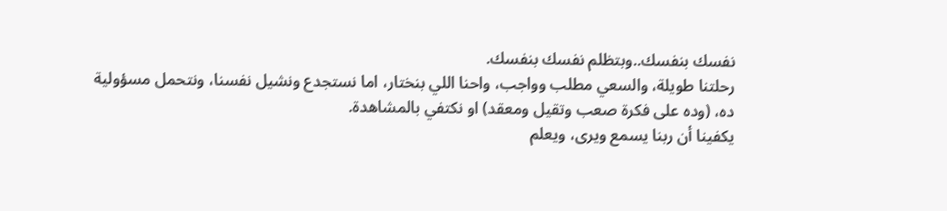نفسك بنفسك..وبتظلم نفسك بنفسك.
رحلتنا طويلة، والسعي مطلب وواجب، واحنا اللي بنختار، اما نستجدع ونشيل نفسنا، ونتحمل مسؤولية ده، (وده على فكرة صعب وتقيل ومعقد) او نكتفي بالمشاهدة.
يكفينا أن ربنا يسمع ويرى، ويعلم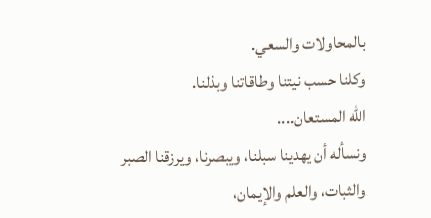بالمحاولات والسعي.
وكلنا حسب نيتنا وطاقاتنا وبذلنا.
الله المستعان....
ونسأله أن يهدينا سبلنا، ويبصرنا، ويرزقنا الصبر والثبات، والعلم والإيمان،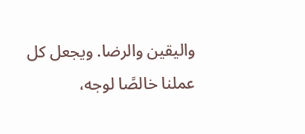واليقين والرضا. ويجعل كل عملنا خالصًا لوجه،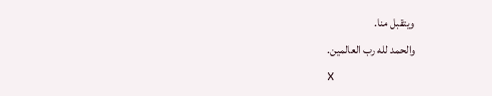ويتقبل منا.
والحمد لله رب العالمين.
x